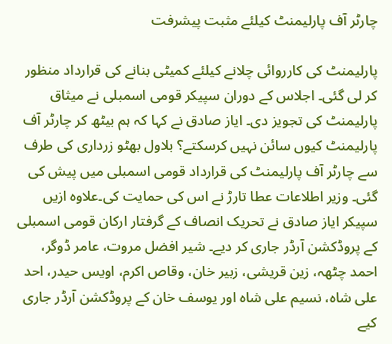چارٹر آف پارلیمنٹ کیلئے مثبت پیشرفت

پارلیمنٹ کی کارروائی چلانے کیلئے کمیٹی بنانے کی قرارداد منظور کر لی گئی۔ اجلاس کے دوران سپیکر قومی اسمبلی نے میثاق پارلیمنٹ کی تجویز دی۔ ایاز صادق نے کہا کہ ہم بیٹھ کر چارٹر آف پارلیمنٹ کیوں سائن نہیں کرسکتے؟ بلاول بھٹو زرداری کی طرف سے چارٹر آف پارلیمنٹ کی قرارداد قومی اسمبلی میں پیش کی گئی۔ وزیر اطلاعات عطا تارڑ نے اس کی حمایت کی۔علاوہ ازیں سپیکر ایاز صادق نے تحریک انصاف کے گرفتار ارکان قومی اسمبلی کے پروڈکشن آرڈر جاری کر دیے۔ شیر افضل مروت، عامر ڈوگر، احمد چٹھہ، زین قریشی، زبیر خان، وقاص اکرم، اویس حیدر، احد علی شاہ، نسیم علی شاہ اور یوسف خان کے پروڈکشن آرڈر جاری کیے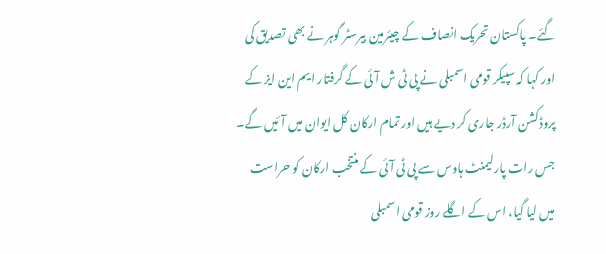گئے۔ پاکستان تحریک انصاف کے چیئرمین بیرسٹر گوہر نے بھی تصدیق کی اور کہا کہ سپیکر قومی اسمبلی نے پی ٹی ش آئی کے گرفتار ایم این ایز کے پروڈکشن آرڈر جاری کر دیے ہیں اور تمام ارکان کل ایوان میں آئیں گے۔
جس رات پارلیمنٹ ہاوس سے پی ٹی آئی کے منتخب ارکان کو حراست میں لیا گیا، اس کے اگلے روز قومی اسمبلی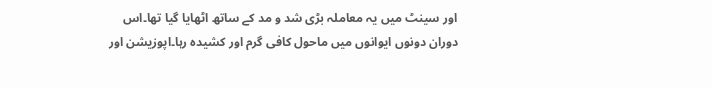اور سینٹ میں یہ معاملہ بڑی شد و مد کے ساتھ اٹھایا گیا تھا۔اس دوران دونوں ایوانوں میں ماحول کافی گرم اور کشیدہ رہا۔اپوزیشن اور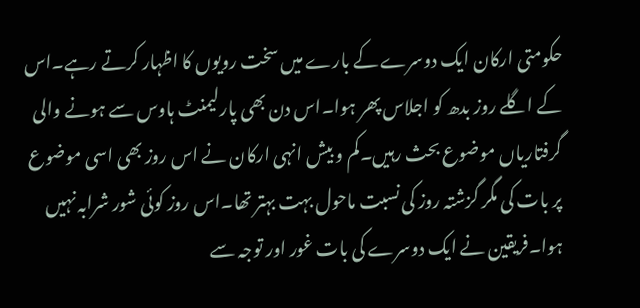حکومتی ارکان ایک دوسرے کے بارے میں سخت رویوں کا اظہار کرتے رہے۔اس کے اگلے روز بدھ کو اجلاس پھر ہوا۔اس دن بھی پارلیمنٹ ہاوس سے ہونے والی گرفتاریاں موضوع بحث رہیں۔کم و بیش انہی ارکان نے اس روز بھی اسی موضوع پر بات کی مگر گزشتہ روز کی نسبت ماحول بہت بہتر تھا۔اس روز کوئی شور شرابہ نہیں ہوا۔فریقین نے ایک دوسرے کی بات غور اور توجہ سے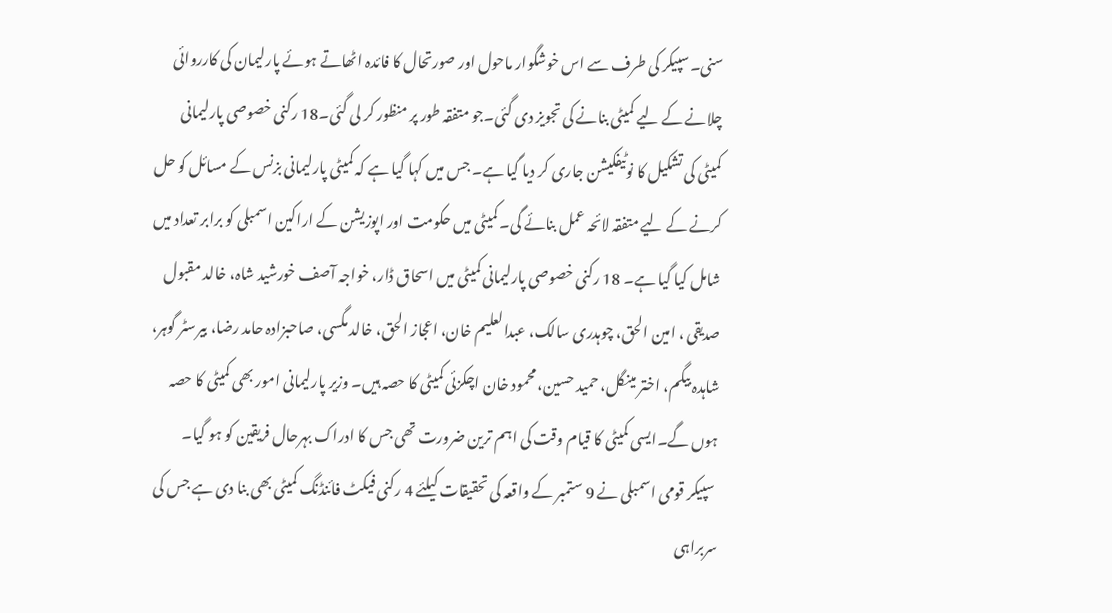سنی۔سپیکر کی طرف سے اس خوشگوار ماحول اور صورتحال کا فائدہ اٹھاتے ہوئے پارلیمان کی کارروائی چلانے کے لیے کمیٹی بنانے کی تجویز دی گئی۔جو متفقہ طور پر منظور کر لی گئی۔18 رکنی خصوصی پارلیمانی کمیٹی کی تشکیل کا نوٹیفکیشن جاری کر دیا گیا ہے۔ جس میں کہا گیا ہے کہ کمیٹی پارلیمانی بزنس کے مسائل کو حل کرنے کے لیے متفقہ لائحہ عمل بنائے گی۔ کمیٹی میں حکومت اور اپوزیشن کے اراکین اسمبلی کو برابر تعداد میں شامل کیا گیا ہے۔ 18 رکنی خصوصی پارلیمانی کمیٹی میں اسحاق ڈار، خواجہ آصف خورشید شاہ، خالد مقبول صدیقی ، امین الحق، چوہدری سالک، عبدالعلیم خان، اعجاز الحق، خالد مگسی، صاحبزادہ حامد رضا، بیرسٹر گوہر، شاہدہ بیگم، اختر مینگل، حمید حسین، محمود خان اچکزئی کمیٹی کا حصہ ہیں۔ وزیر پارلیمانی امور بھی کمیٹی کا حصہ ہوں گے۔ایسی کمیٹی کا قیام وقت کی اہم ترین ضرورت تھی جس کا ادراک بہرحال فریقین کو ہو گیا۔
 سپیکر قومی اسمبلی نے 9 ستمبر کے واقعہ کی تحقیقات کیلئے 4 رکنی فیکٹ فائنڈنگ کمیٹی بھی بنا دی ہے جس کی سربراہی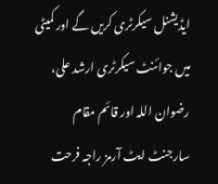ایڈیشنل سیکرٹری کریں گے اور کمیٹی میں جوائنٹ سیکرٹری ارشد علی، رضوان اللہ اور قائم مقام سارجنٹ ایٹ آرمز راجہ فرحت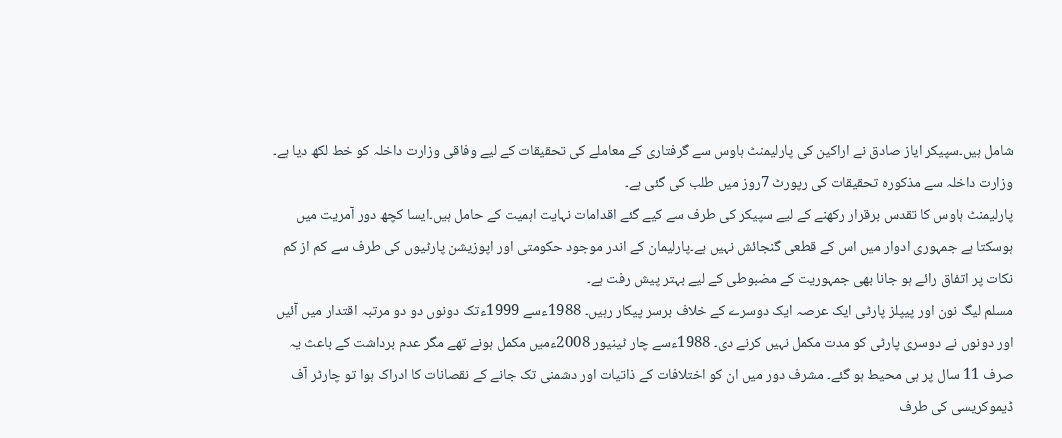شامل ہیں۔سپیکر ایاز صادق نے اراکین کی پارلیمنٹ ہاوس سے گرفتاری کے معاملے کی تحقیقات کے لیے وفاقی وزارت داخلہ کو خط لکھ دیا ہے۔ وزارت داخلہ سے مذکورہ تحقیقات کی رپورٹ 7روز میں طلب کی گئی ہے۔
پارلیمنٹ ہاوس کا تقدس برقرار رکھنے کے لیے سپیکر کی طرف سے کیے گئے اقدامات نہایت اہمیت کے حامل ہیں۔ایسا کچھ دور آمریت میں ہوسکتا ہے جمہوری ادوار میں اس کے قطعی گنجائش نہیں ہے۔پارلیمان کے اندر موجود حکومتی اور اپوزیشن پارٹیوں کی طرف سے کم از کم نکات پر اتفاق رائے ہو جانا بھی جمہوریت کے مضبوطی کے لیے بہتر پیش رفت ہے۔
مسلم لیگ نون اور پیپلز پارٹی ایک عرصہ ایک دوسرے کے خلاف برسر پیکار رہیں۔ 1988ءسے 1999ءتک دونوں دو دو مرتبہ اقتدار میں آئیں اور دونوں نے دوسری پارٹی کو مدت مکمل نہیں کرنے دی۔ 1988ءسے چار ٹینیور 2008ءمیں مکمل ہونے تھے مگر عدم برداشت کے باعث یہ صرف 11 سال پر ہی محیط ہو گئے۔ مشرف دور میں ان کو اختلافات کے ذاتیات اور دشمنی تک جانے کے نقصانات کا ادراک ہوا تو چارٹر آف ڈیموکریسی کی طرف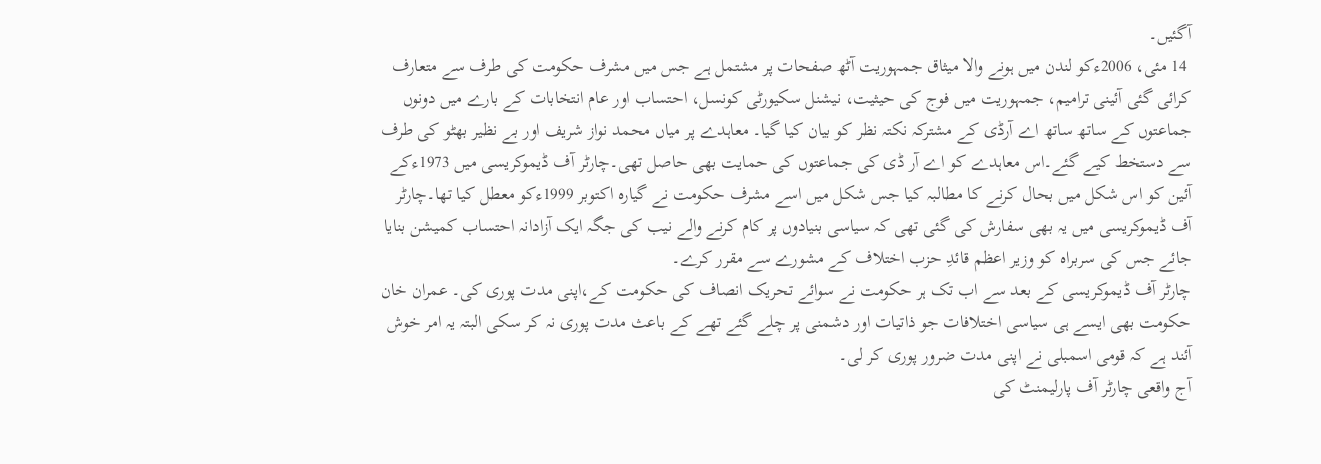آگئیں۔
 14 مئی، 2006ءکو لندن میں ہونے والا میثاق جمہوریت آٹھ صفحات پر مشتمل ہے جس میں مشرف حکومت کی طرف سے متعارف کرائی گئی آئینی ترامیم، جمہوریت میں فوج کی حیثیت، نیشنل سکیورٹی کونسل، احتساب اور عام انتخابات کے بارے میں دونوں جماعتوں کے ساتھ ساتھ اے آرڈی کے مشترکہ نکتہ نظر کو بیان کیا گیا۔ معاہدے پر میاں محمد نواز شریف اور بے نظیر بھٹو کی طرف سے دستخط کیے گئے۔اس معاہدے کو اے آر ڈی کی جماعتوں کی حمایت بھی حاصل تھی۔چارٹر آف ڈیموکریسی میں 1973ءکے آئین کو اس شکل میں بحال کرنے کا مطالبہ کیا جس شکل میں اسے مشرف حکومت نے گیارہ اکتوبر 1999ءکو معطل کیا تھا۔چارٹر آف ڈیموکریسی میں یہ بھی سفارش کی گئی تھی کہ سیاسی بنیادوں پر کام کرنے والے نیب کی جگہ ایک آزادانہ احتساب کمیشن بنایا جائے جس کی سربراہ کو وزیر اعظم قائدِ حزب اختلاف کے مشورے سے مقرر کرے۔
چارٹر آف ڈیموکریسی کے بعد سے اب تک ہر حکومت نے سوائے تحریک انصاف کی حکومت کے،اپنی مدت پوری کی۔ عمران خان حکومت بھی ایسے ہی سیاسی اختلافات جو ذاتیات اور دشمنی پر چلے گئے تھے کے باعث مدت پوری نہ کر سکی البتہ یہ امر خوش آئند ہے کہ قومی اسمبلی نے اپنی مدت ضرور پوری کر لی۔
آج واقعی چارٹر آف پارلیمنٹ کی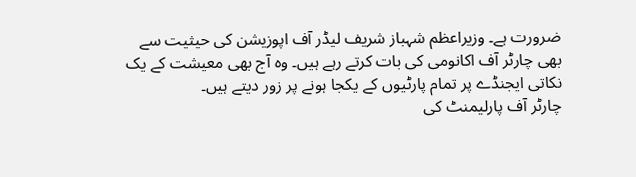ضرورت ہے۔ وزیراعظم شہباز شریف لیڈر آف اپوزیشن کی حیثیت سے بھی چارٹر آف اکانومی کی بات کرتے رہے ہیں۔ وہ آج بھی معیشت کے یک نکاتی ایجنڈے پر تمام پارٹیوں کے یکجا ہونے پر زور دیتے ہیں۔
چارٹر آف پارلیمنٹ کی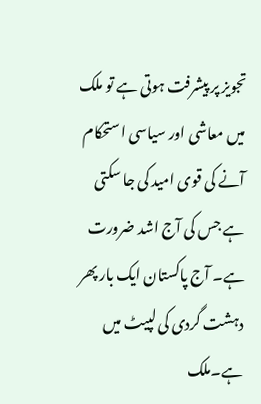تجویز پر پیشرفت ہوتی ہے تو ملک میں معاشی اور سیاسی استحکام آنے کی قوی امید کی جا سکتی ہے جس کی آج اشد ضرورت ہے۔ آج پاکستان ایک بار پھر دہشت گردی کی لپیٹ میں ہے۔ملک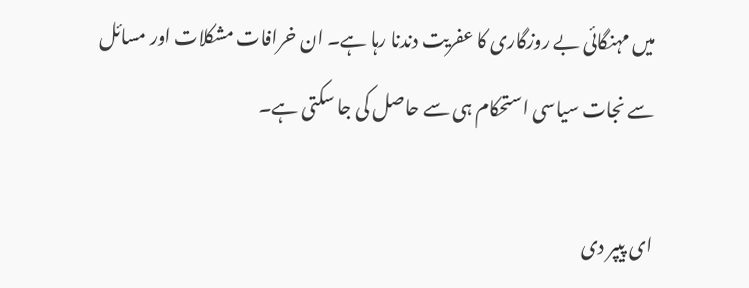میں مہنگائی بے روزگاری کا عفریت دندنا رہا ہے۔ ان خرافات مشکلات اور مسائل سے نجات سیاسی استحکام ہی سے حاصل کی جا سکتی ہے۔

ای پیپر دی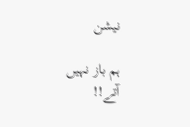نیشن

ہم باز نہیں آتے!!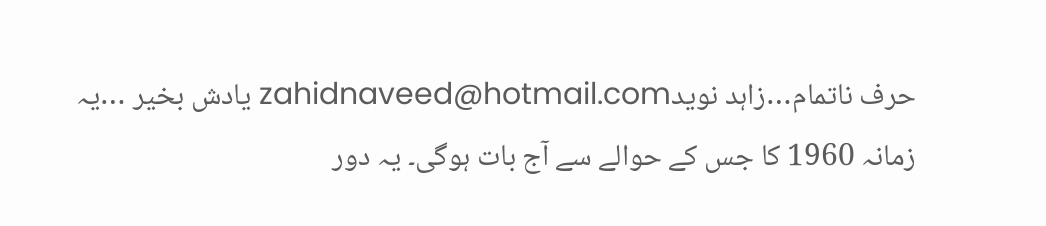حرف ناتمام…زاہد نویدzahidnaveed@hotmail.com یادش بخیر …یہ زمانہ 1960 کا جس کے حوالے سے آج بات ہوگی۔ یہ دور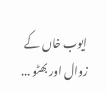ایوب خاں کے زوال اور بھٹو ...